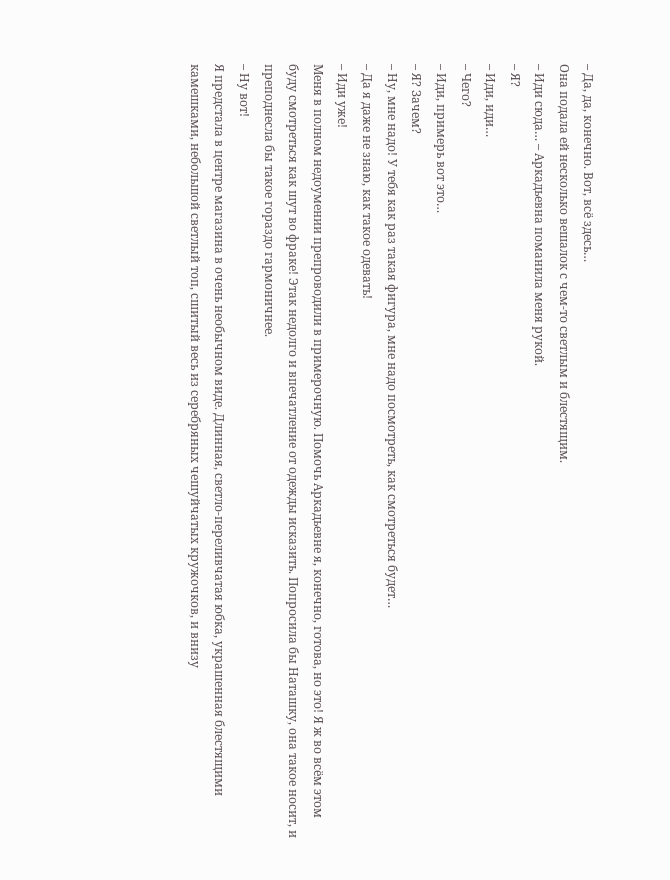– Да, да, конечно. Вот, всё здесь…
Она подала ей несколько вешалок с чем-то светлым и блестящим.
– Иди сюда… – Аркадьевна поманила меня рукой.
– Я?
– Иди, иди…
– Чего?
– Иди, примерь вот это…
– Я? Зачем?
– Ну, мне надо! У тебя как раз такая фигура, мне надо посмотреть, как смотреться будет…
– Да я даже не знаю, как такое одевать!
– Иди уже!
Меня в полном недоумении препроводили в примерочную. Помочь Аркадьевне я, конечно, готова, но это! Я ж во всём этом буду смотреться как шут во фраке! Этак недолго и впечатление от одежды исказить. Попросила бы Наташку, она такое носит, и преподнесла бы такое гораздо гармоничнее.
– Ну вот!
Я предстала в центре магазина в очень необычном виде. Длинная, светло-переливчатая юбка, украшенная блестящими камешками, небольшой светлый топ, сшитый весь из серебряных чешуйчатых кружочков, и внизу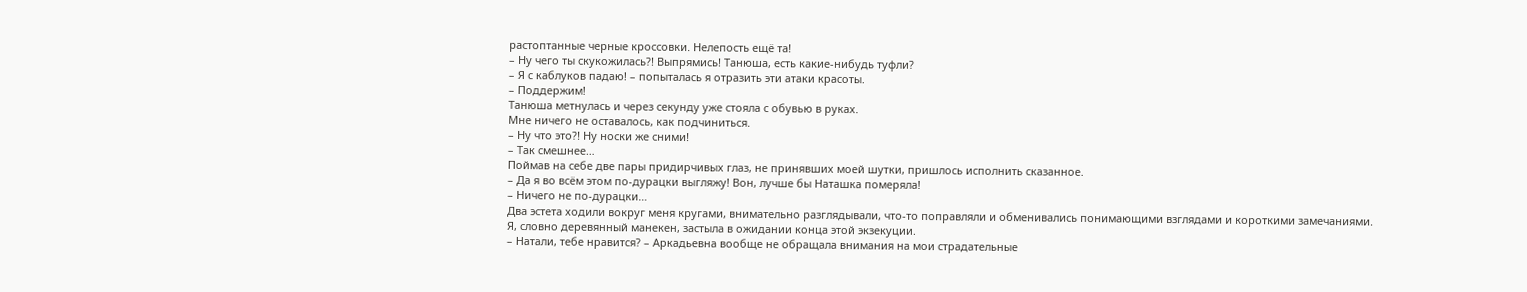растоптанные черные кроссовки. Нелепость ещё та!
– Ну чего ты скукожилась?! Выпрямись! Танюша, есть какие-нибудь туфли?
– Я с каблуков падаю! – попыталась я отразить эти атаки красоты.
– Поддержим!
Танюша метнулась и через секунду уже стояла с обувью в руках.
Мне ничего не оставалось, как подчиниться.
– Ну что это?! Ну носки же сними!
– Так смешнее…
Поймав на себе две пары придирчивых глаз, не принявших моей шутки, пришлось исполнить сказанное.
– Да я во всём этом по-дурацки выгляжу! Вон, лучше бы Наташка померяла!
– Ничего не по-дурацки…
Два эстета ходили вокруг меня кругами, внимательно разглядывали, что-то поправляли и обменивались понимающими взглядами и короткими замечаниями. Я, словно деревянный манекен, застыла в ожидании конца этой экзекуции.
– Натали, тебе нравится? – Аркадьевна вообще не обращала внимания на мои страдательные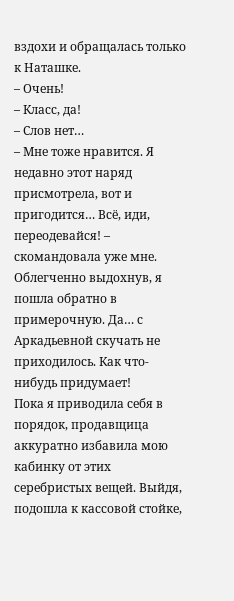вздохи и обращалась только к Наташке.
– Очень!
– Класс, да!
– Слов нет…
– Мне тоже нравится. Я недавно этот наряд присмотрела, вот и пригодится… Всё, иди, переодевайся! – скомандовала уже мне.
Облегченно выдохнув, я пошла обратно в примерочную. Да… с Аркадьевной скучать не приходилось. Как что-нибудь придумает!
Пока я приводила себя в порядок, продавщица аккуратно избавила мою кабинку от этих серебристых вещей. Выйдя, подошла к кассовой стойке,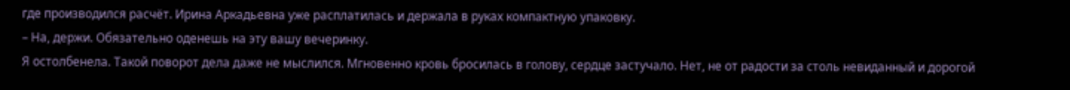где производился расчёт. Ирина Аркадьевна уже расплатилась и держала в руках компактную упаковку.
– На, держи. Обязательно оденешь на эту вашу вечеринку.
Я остолбенела. Такой поворот дела даже не мыслился. Мгновенно кровь бросилась в голову, сердце застучало. Нет, не от радости за столь невиданный и дорогой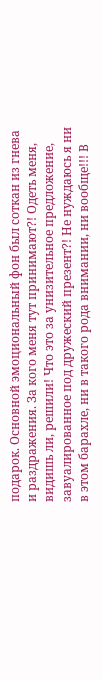подарок. Основной эмоциональный фон был соткан из гнева и раздражения. За кого меня тут принимают?! Одеть меня, видишь ли, решили! Что это за унизительное предложение, завуалированное под дружеский презент?! Не нуждаюсь я ни в этом барахле, ни в такого рода внимании, ни вообще!!! В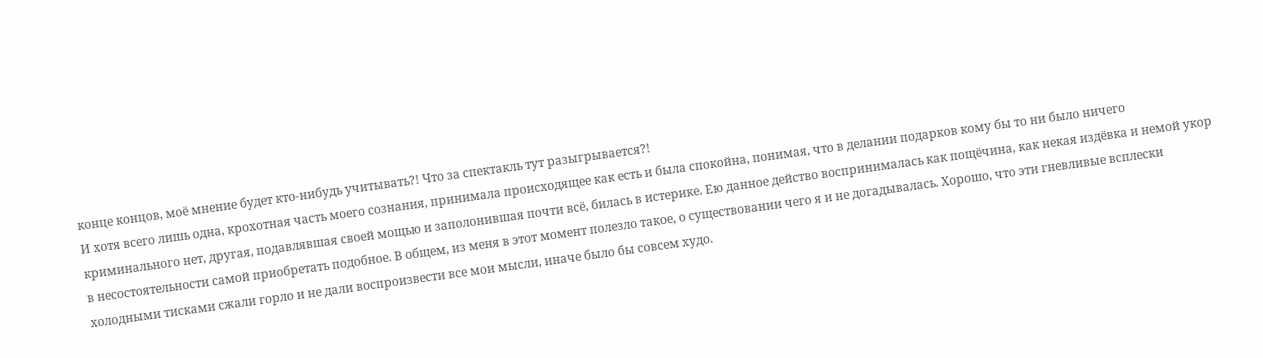конце концов, моё мнение будет кто-нибудь учитывать?! Что за спектакль тут разыгрывается?!
И хотя всего лишь одна, крохотная часть моего сознания, принимала происходящее как есть и была спокойна, понимая, что в делании подарков кому бы то ни было ничего криминального нет, другая, подавлявшая своей мощью и заполонившая почти всё, билась в истерике. Ею данное действо воспринималась как пощёчина, как некая издёвка и немой укор в несостоятельности самой приобретать подобное. В общем, из меня в этот момент полезло такое, о существовании чего я и не догадывалась. Хорошо, что эти гневливые всплески холодными тисками сжали горло и не дали воспроизвести все мои мысли, иначе было бы совсем худо.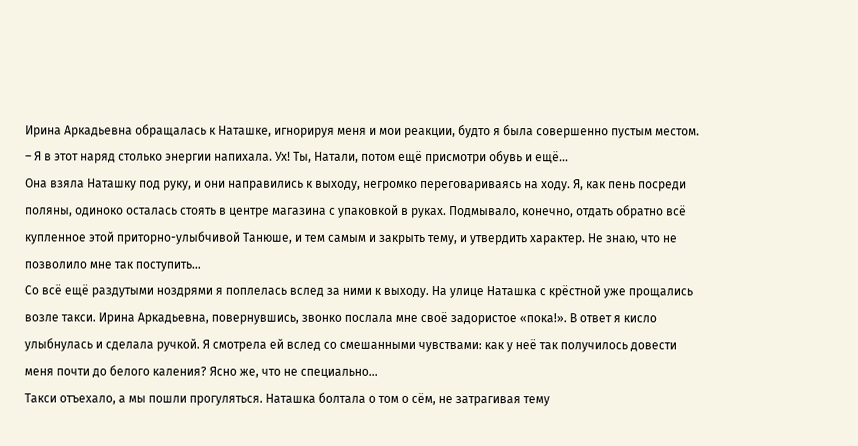Ирина Аркадьевна обращалась к Наташке, игнорируя меня и мои реакции, будто я была совершенно пустым местом.
– Я в этот наряд столько энергии напихала. Ух! Ты, Натали, потом ещё присмотри обувь и ещё…
Она взяла Наташку под руку, и они направились к выходу, негромко переговариваясь на ходу. Я, как пень посреди поляны, одиноко осталась стоять в центре магазина с упаковкой в руках. Подмывало, конечно, отдать обратно всё купленное этой приторно-улыбчивой Танюше, и тем самым и закрыть тему, и утвердить характер. Не знаю, что не позволило мне так поступить…
Со всё ещё раздутыми ноздрями я поплелась вслед за ними к выходу. На улице Наташка с крёстной уже прощались возле такси. Ирина Аркадьевна, повернувшись, звонко послала мне своё задористое «пока!». В ответ я кисло улыбнулась и сделала ручкой. Я смотрела ей вслед со смешанными чувствами: как у неё так получилось довести меня почти до белого каления? Ясно же, что не специально…
Такси отъехало, а мы пошли прогуляться. Наташка болтала о том о сём, не затрагивая тему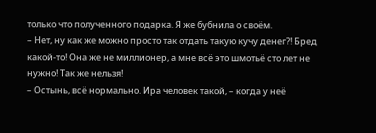только что полученного подарка. Я же бубнила о своём.
– Нет, ну как же можно просто так отдать такую кучу денег?! Бред какой-то! Она же не миллионер, а мне всё это шмотьё сто лет не нужно! Так же нельзя!
– Остынь, всё нормально. Ира человек такой, – когда у неё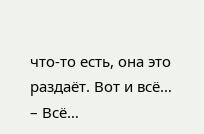что-то есть, она это раздаёт. Вот и всё…
– Всё…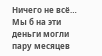Ничего не всё… Мы б на эти деньги могли пару месяцев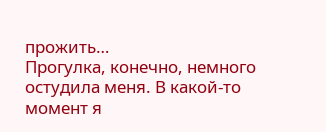прожить…
Прогулка, конечно, немного остудила меня. В какой-то момент я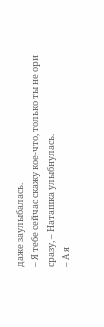даже заулыбалась.
– Я тебе сейчас скажу кое-что, только ты не ори сразу, – Наташка улыбнулась.
– А я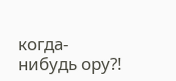когда-нибудь ору?!